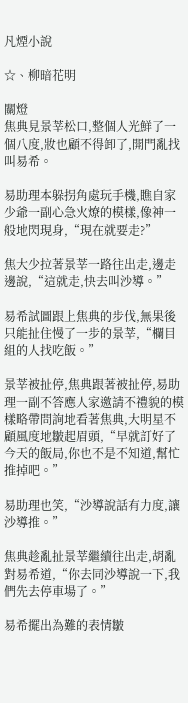凡煙小說

☆、柳暗花明

關燈
焦典見景莘松口,整個人光鮮了一個八度,妝也顧不得卸了,開門亂找叫易希。

易助理本躲拐角處玩手機,瞧自家少爺一副心急火燎的模樣,像神一般地閃現身,“現在就要走?”

焦大少拉著景莘一路往出走,邊走邊說,“這就走,快去叫沙導。”

易希試圖跟上焦典的步伐,無果後只能扯住慢了一步的景莘,“欄目組的人找吃飯。”

景莘被扯停,焦典跟著被扯停,易助理一副不答應人家邀請不禮貌的模樣略帶問詢地看著焦典,大明星不顧風度地皺起眉頭,“早就訂好了今天的飯局,你也不是不知道,幫忙推掉吧。”

易助理也笑,“沙導說話有力度,讓沙導推。”

焦典趁亂扯景莘繼續往出走,胡亂對易希道,“你去同沙導說一下,我們先去停車場了。”

易希擺出為難的表情皺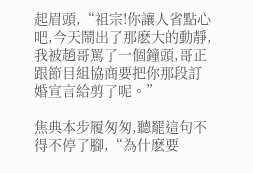起眉頭,“祖宗!你讓人省點心吧,今天鬧出了那麽大的動靜,我被趙哥罵了一個鐘頭,哥正跟節目組協商要把你那段訂婚宣言給剪了呢。”

焦典本步履匆匆,聽罷這句不得不停了腳,“為什麽要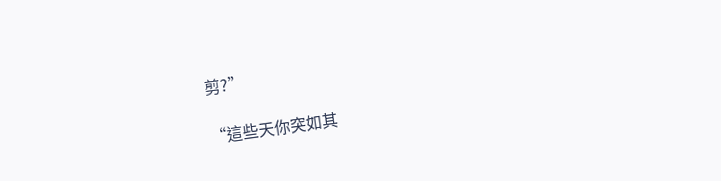剪?”

“這些天你突如其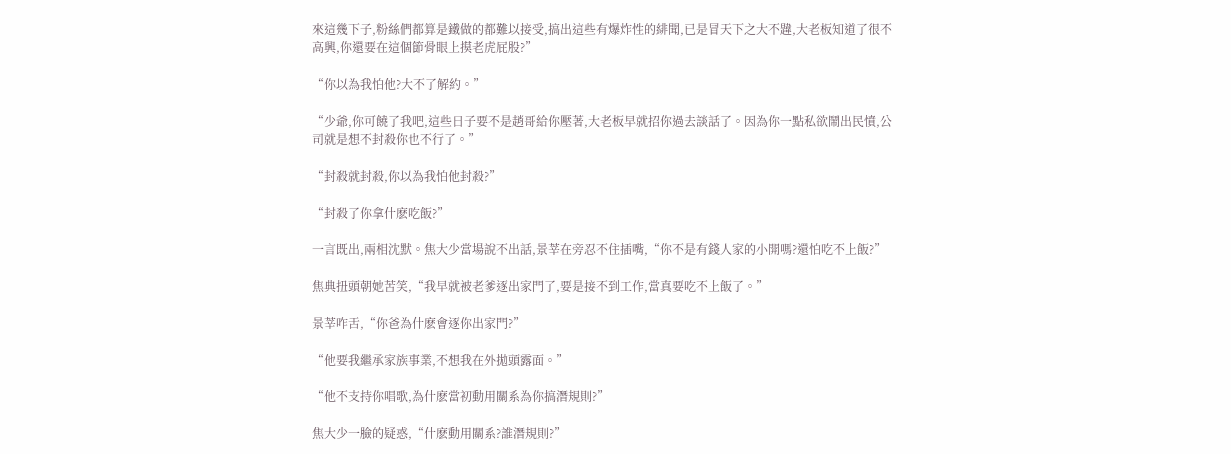來這幾下子,粉絲們都算是鐵做的都難以接受,搞出這些有爆炸性的緋聞,已是冒天下之大不韙,大老板知道了很不高興,你還要在這個節骨眼上摸老虎屁股?”

“你以為我怕他?大不了解約。”

“少爺,你可饒了我吧,這些日子要不是趙哥給你壓著,大老板早就招你過去談話了。因為你一點私欲鬧出民憤,公司就是想不封殺你也不行了。”

“封殺就封殺,你以為我怕他封殺?”

“封殺了你拿什麽吃飯?”

一言既出,兩相沈默。焦大少當場說不出話,景莘在旁忍不住插嘴,“你不是有錢人家的小開嗎?還怕吃不上飯?”

焦典扭頭朝她苦笑,“我早就被老爹逐出家門了,要是接不到工作,當真要吃不上飯了。”

景莘咋舌,“你爸為什麽會逐你出家門?”

“他要我繼承家族事業,不想我在外拋頭露面。”

“他不支持你唱歌,為什麽當初動用關系為你搞潛規則?”

焦大少一臉的疑惑,“什麽動用關系?誰潛規則?”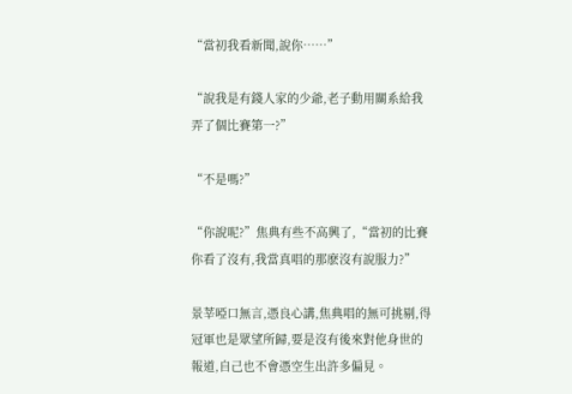“當初我看新聞,說你……”

“說我是有錢人家的少爺,老子動用關系給我弄了個比賽第一?”

“不是嗎?”

“你說呢?”焦典有些不高興了,“當初的比賽你看了沒有,我當真唱的那麽沒有說服力?”

景莘啞口無言,憑良心講,焦典唱的無可挑剔,得冠軍也是眾望所歸,要是沒有後來對他身世的報道,自己也不會憑空生出許多偏見。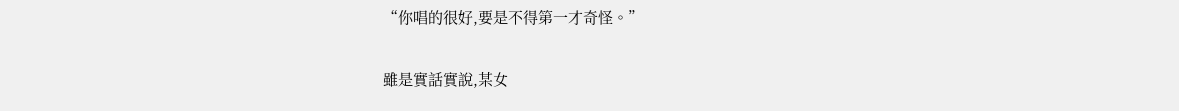“你唱的很好,要是不得第一才奇怪。”

雖是實話實說,某女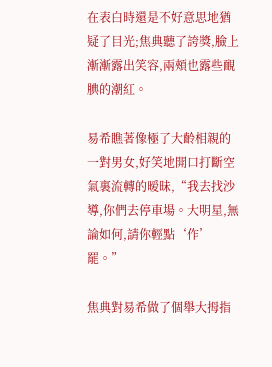在表白時還是不好意思地猶疑了目光;焦典聽了誇獎,臉上漸漸露出笑容,兩頰也露些靦腆的潮紅。

易希瞧著像極了大齡相親的一對男女,好笑地開口打斷空氣裏流轉的暧昧,“我去找沙導,你們去停車場。大明星,無論如何,請你輕點‘作’罷。”

焦典對易希做了個舉大拇指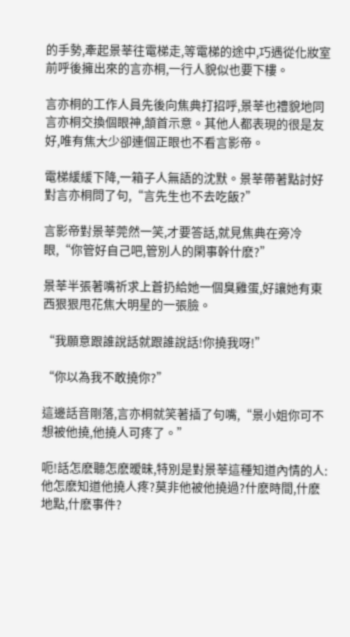的手勢,牽起景莘往電梯走,等電梯的途中,巧遇從化妝室前呼後擁出來的言亦桐,一行人貌似也要下樓。

言亦桐的工作人員先後向焦典打招呼,景莘也禮貌地同言亦桐交換個眼神,頷首示意。其他人都表現的很是友好,唯有焦大少卻連個正眼也不看言影帝。

電梯緩緩下降,一箱子人無語的沈默。景莘帶著點討好對言亦桐問了句,“言先生也不去吃飯?”

言影帝對景莘莞然一笑,才要答話,就見焦典在旁冷眼,“你管好自己吧,管別人的閑事幹什麽?”

景莘半張著嘴祈求上蒼扔給她一個臭雞蛋,好讓她有東西狠狠甩花焦大明星的一張臉。

“我願意跟誰說話就跟誰說話!你撓我呀!”

“你以為我不敢撓你?”

這邊話音剛落,言亦桐就笑著插了句嘴,“景小姐你可不想被他撓,他撓人可疼了。”

呃!話怎麽聽怎麽暧昧,特別是對景莘這種知道內情的人:他怎麽知道他撓人疼?莫非他被他撓過?什麽時間,什麽地點,什麽事件?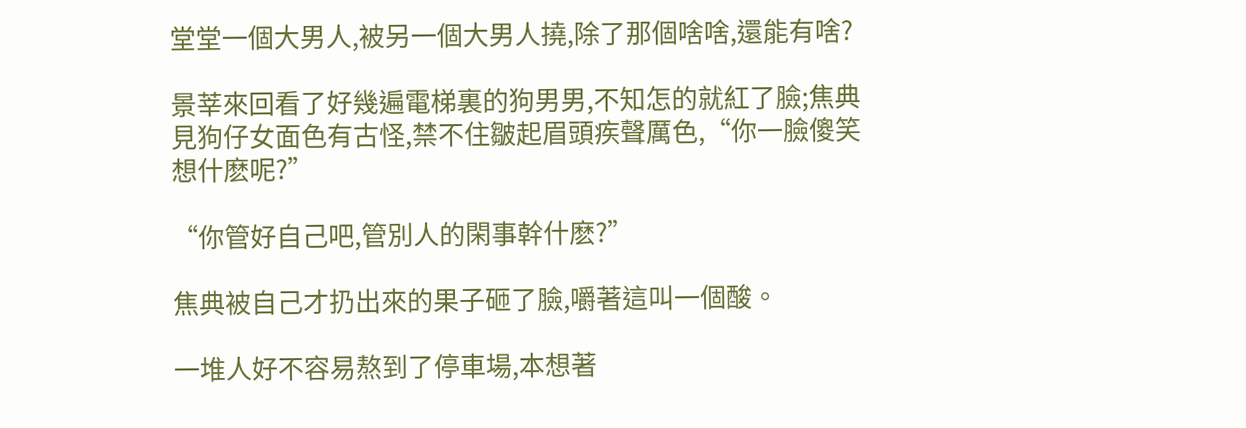堂堂一個大男人,被另一個大男人撓,除了那個啥啥,還能有啥?

景莘來回看了好幾遍電梯裏的狗男男,不知怎的就紅了臉;焦典見狗仔女面色有古怪,禁不住皺起眉頭疾聲厲色,“你一臉傻笑想什麽呢?”

“你管好自己吧,管別人的閑事幹什麽?”

焦典被自己才扔出來的果子砸了臉,嚼著這叫一個酸。

一堆人好不容易熬到了停車場,本想著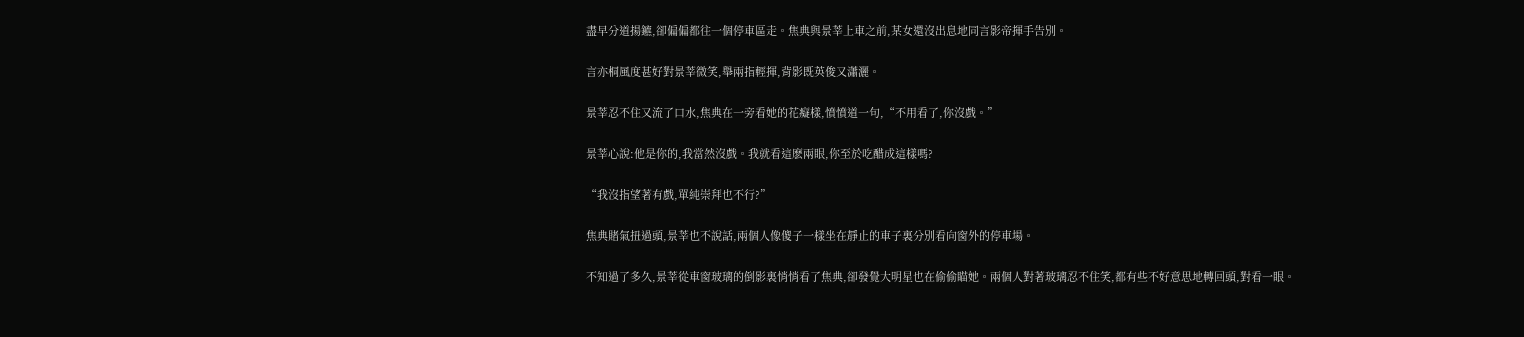盡早分道揚鑣,卻偏偏都往一個停車區走。焦典與景莘上車之前,某女還沒出息地同言影帝揮手告別。

言亦桐風度甚好對景莘微笑,舉兩指輕揮,背影既英俊又瀟灑。

景莘忍不住又流了口水,焦典在一旁看她的花癡樣,憤憤道一句,“不用看了,你沒戲。”

景莘心說:他是你的,我當然沒戲。我就看這麽兩眼,你至於吃醋成這樣嗎?

“我沒指望著有戲,單純崇拜也不行?”

焦典賭氣扭過頭,景莘也不說話,兩個人像傻子一樣坐在靜止的車子裏分別看向窗外的停車場。

不知過了多久,景莘從車窗玻璃的倒影裏悄悄看了焦典,卻發覺大明星也在偷偷瞄她。兩個人對著玻璃忍不住笑,都有些不好意思地轉回頭,對看一眼。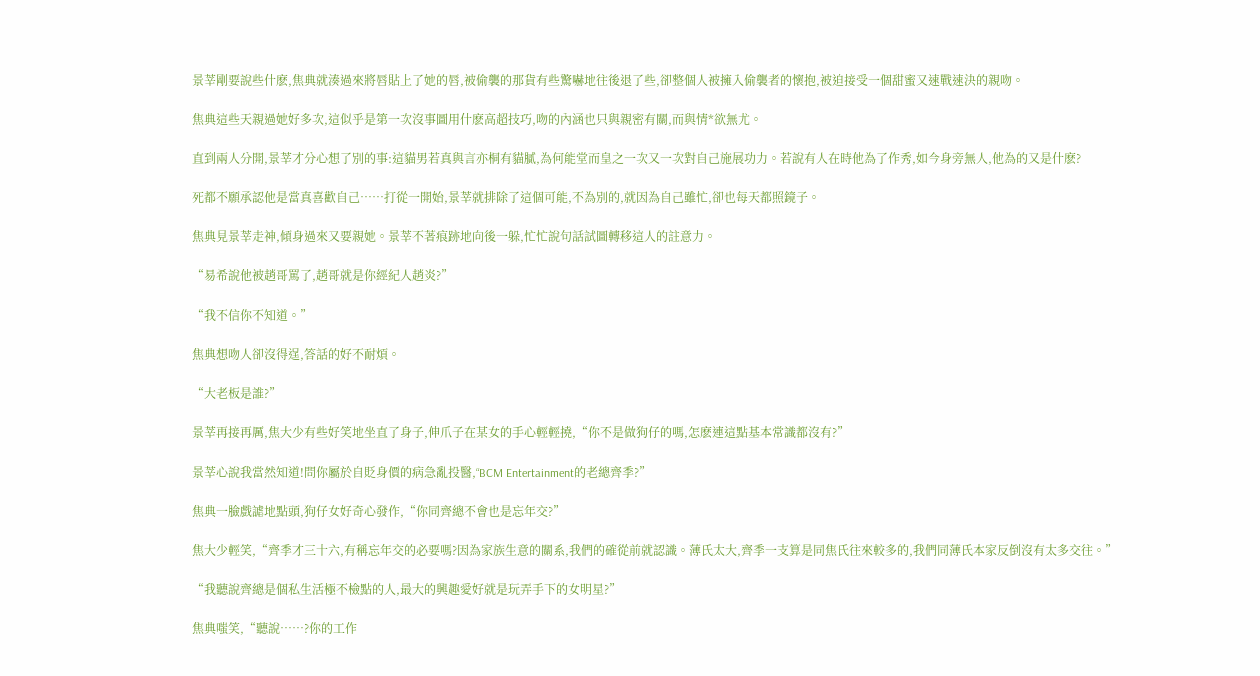景莘剛要說些什麽,焦典就湊過來將唇貼上了她的唇,被偷襲的那貨有些驚嚇地往後退了些,卻整個人被擁入偷襲者的懷抱,被迫接受一個甜蜜又速戰速決的親吻。

焦典這些天親過她好多次,這似乎是第一次沒事圖用什麽高超技巧,吻的內涵也只與親密有關,而與情*欲無尤。

直到兩人分開,景莘才分心想了別的事:這貓男若真與言亦桐有貓膩,為何能堂而皇之一次又一次對自己施展功力。若說有人在時他為了作秀,如今身旁無人,他為的又是什麽?

死都不願承認他是當真喜歡自己……打從一開始,景莘就排除了這個可能,不為別的,就因為自己雖忙,卻也每天都照鏡子。

焦典見景莘走神,傾身過來又要親她。景莘不著痕跡地向後一躲,忙忙說句話試圖轉移這人的註意力。

“易希說他被趙哥罵了,趙哥就是你經紀人趙炎?”

“我不信你不知道。”

焦典想吻人卻沒得逞,答話的好不耐煩。

“大老板是誰?”

景莘再接再厲,焦大少有些好笑地坐直了身子,伸爪子在某女的手心輕輕撓,“你不是做狗仔的嗎,怎麽連這點基本常識都沒有?”

景莘心說我當然知道!問你屬於自貶身價的病急亂投醫,“BCM Entertainment的老總齊季?”

焦典一臉戲謔地點頭,狗仔女好奇心發作,“你同齊總不會也是忘年交?”

焦大少輕笑,“齊季才三十六,有稱忘年交的必要嗎?因為家族生意的關系,我們的確從前就認識。薄氏太大,齊季一支算是同焦氏往來較多的,我們同薄氏本家反倒沒有太多交往。”

“我聽說齊總是個私生活極不檢點的人,最大的興趣愛好就是玩弄手下的女明星?”

焦典嗤笑,“聽說……?你的工作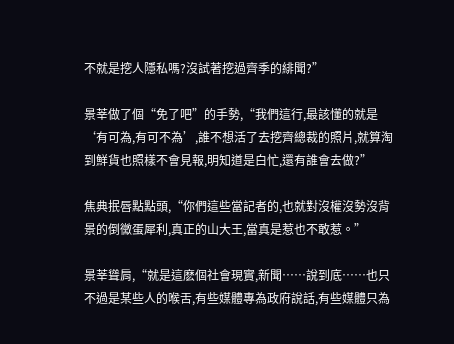不就是挖人隱私嗎?沒試著挖過齊季的緋聞?”

景莘做了個“免了吧”的手勢,“我們這行,最該懂的就是‘有可為,有可不為’,誰不想活了去挖齊總裁的照片,就算淘到鮮貨也照樣不會見報,明知道是白忙,還有誰會去做?”

焦典抿唇點點頭,“你們這些當記者的,也就對沒權沒勢沒背景的倒黴蛋犀利,真正的山大王,當真是惹也不敢惹。”

景莘聳肩,“就是這麽個社會現實,新聞……說到底……也只不過是某些人的喉舌,有些媒體專為政府說話,有些媒體只為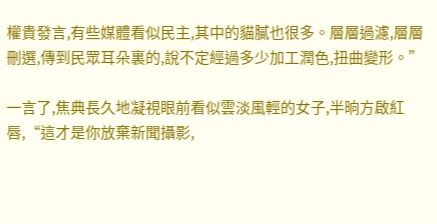權貴發言,有些媒體看似民主,其中的貓膩也很多。層層過濾,層層刪選,傳到民眾耳朵裏的,說不定經過多少加工潤色,扭曲變形。”

一言了,焦典長久地凝視眼前看似雲淡風輕的女子,半晌方啟紅唇,“這才是你放棄新聞攝影,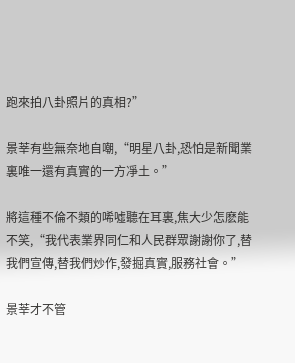跑來拍八卦照片的真相?”

景莘有些無奈地自嘲,“明星八卦,恐怕是新聞業裏唯一還有真實的一方凈土。”

將這種不倫不類的唏噓聽在耳裏,焦大少怎麽能不笑,“我代表業界同仁和人民群眾謝謝你了,替我們宣傳,替我們炒作,發掘真實,服務社會。”

景莘才不管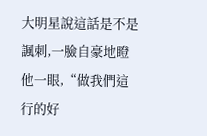大明星說這話是不是諷刺,一臉自豪地瞪他一眼,“做我們這行的好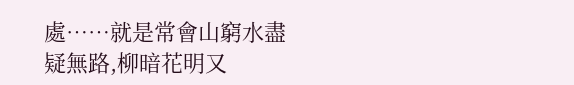處……就是常會山窮水盡疑無路,柳暗花明又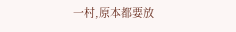一村,原本都要放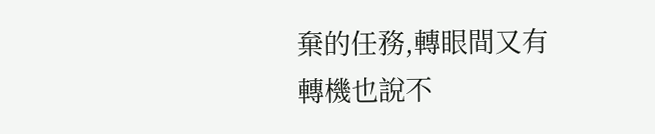棄的任務,轉眼間又有轉機也說不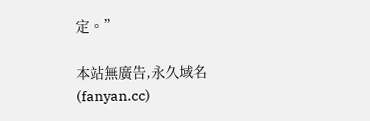定。”

本站無廣告,永久域名(fanyan.cc)